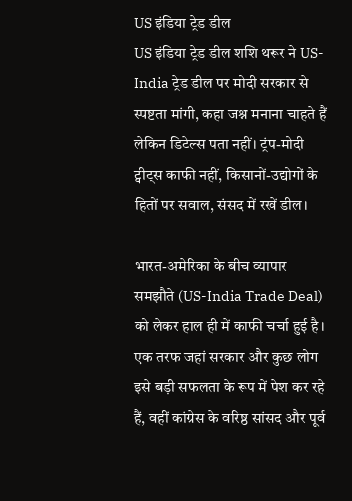US इंडिया ट्रेड डील
US इंडिया ट्रेड डील शशि थरूर ने US-India ट्रेड डील पर मोदी सरकार से स्पष्टता मांगी, कहा जश्न मनाना चाहते हैं लेकिन डिटेल्स पता नहीं। ट्रंप-मोदी ट्वीट्स काफी नहीं, किसानों-उद्योगों के हितों पर सवाल, संसद में रखें डील।

भारत-अमेरिका के बीच व्यापार समझौते (US-India Trade Deal) को लेकर हाल ही में काफी चर्चा हुई है। एक तरफ जहां सरकार और कुछ लोग इसे बड़ी सफलता के रूप में पेश कर रहे हैं, वहीं कांग्रेस के वरिष्ठ सांसद और पूर्व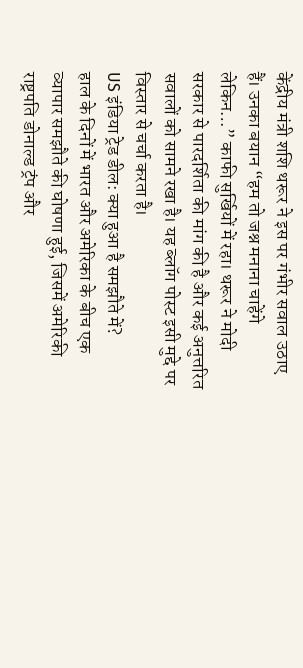केंद्रीय मंत्री शशि थरूर ने इस पर गंभीर सवाल उठाए हैं। उनका बयान “हम तो जश्न मनाना चाहेंगे लेकिन…” काफी सुर्खियों में रहा। थरूर ने मोदी सरकार से पारदर्शिता की मांग की है और कई अनुत्तरित सवालों को सामने रखा है। यह ब्लॉग पोस्ट इसी मुद्दे पर विस्तार से चर्चा करता है।
US इंडिया ट्रेड डील: क्या हुआ है समझौते में?
हाल के दिनों में भारत और अमेरिका के बीच एक व्यापार समझौते की घोषणा हुई, जिसमें अमेरिकी राष्ट्रपति डोनाल्ड ट्रंप और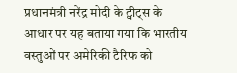प्रधानमंत्री नरेंद्र मोदी के ट्वीट्स के आधार पर यह बताया गया कि भारतीय वस्तुओं पर अमेरिकी टैरिफ को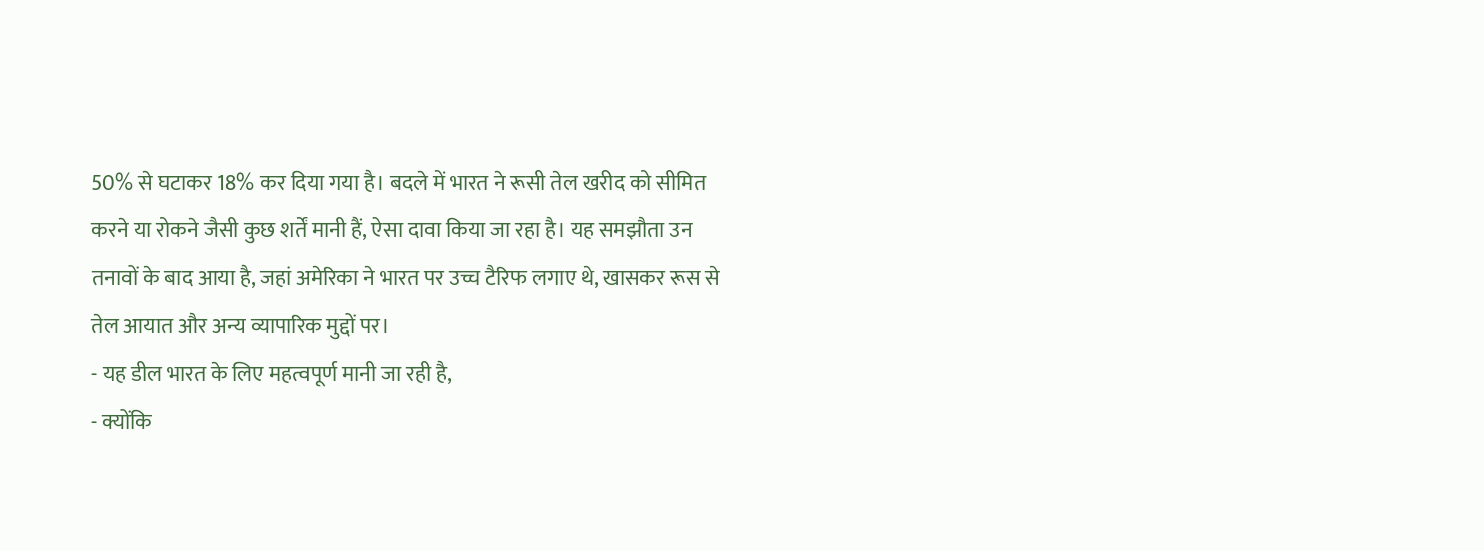50% से घटाकर 18% कर दिया गया है। बदले में भारत ने रूसी तेल खरीद को सीमित करने या रोकने जैसी कुछ शर्तें मानी हैं, ऐसा दावा किया जा रहा है। यह समझौता उन तनावों के बाद आया है, जहां अमेरिका ने भारत पर उच्च टैरिफ लगाए थे, खासकर रूस से तेल आयात और अन्य व्यापारिक मुद्दों पर।
- यह डील भारत के लिए महत्वपूर्ण मानी जा रही है,
- क्योंकि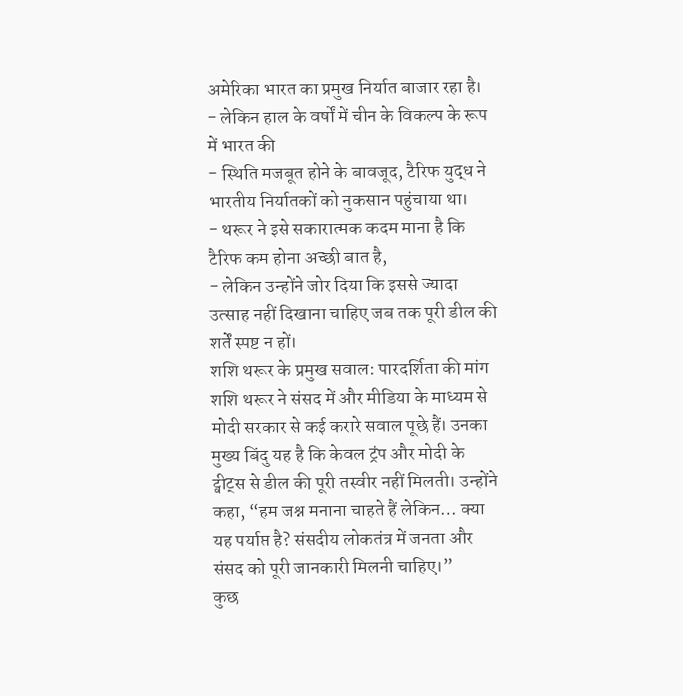अमेरिका भारत का प्रमुख निर्यात बाजार रहा है।
- लेकिन हाल के वर्षों में चीन के विकल्प के रूप में भारत की
- स्थिति मजबूत होने के बावजूद, टैरिफ युद्ध ने भारतीय निर्यातकों को नुकसान पहुंचाया था।
- थरूर ने इसे सकारात्मक कदम माना है कि टैरिफ कम होना अच्छी बात है,
- लेकिन उन्होंने जोर दिया कि इससे ज्यादा उत्साह नहीं दिखाना चाहिए जब तक पूरी डील की शर्तें स्पष्ट न हों।
शशि थरूर के प्रमुख सवाल: पारदर्शिता की मांग
शशि थरूर ने संसद में और मीडिया के माध्यम से मोदी सरकार से कई करारे सवाल पूछे हैं। उनका मुख्य बिंदु यह है कि केवल ट्रंप और मोदी के ट्वीट्स से डील की पूरी तस्वीर नहीं मिलती। उन्होंने कहा, “हम जश्न मनाना चाहते हैं लेकिन… क्या यह पर्याप्त है? संसदीय लोकतंत्र में जनता और संसद को पूरी जानकारी मिलनी चाहिए।”
कुछ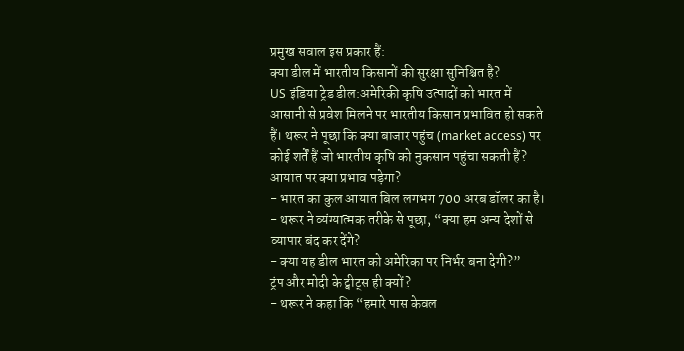प्रमुख सवाल इस प्रकार हैं:
क्या डील में भारतीय किसानों की सुरक्षा सुनिश्चित है?
US इंडिया ट्रेड डील:अमेरिकी कृषि उत्पादों को भारत में आसानी से प्रवेश मिलने पर भारतीय किसान प्रभावित हो सकते हैं। थरूर ने पूछा कि क्या बाजार पहुंच (market access) पर कोई शर्तें हैं जो भारतीय कृषि को नुकसान पहुंचा सकती हैं?
आयात पर क्या प्रभाव पड़ेगा?
- भारत का कुल आयात बिल लगभग 700 अरब डॉलर का है।
- थरूर ने व्यंग्यात्मक तरीके से पूछा, “क्या हम अन्य देशों से व्यापार बंद कर देंगे?
- क्या यह डील भारत को अमेरिका पर निर्भर बना देगी?”
ट्रंप और मोदी के ट्वीट्स ही क्यों?
- थरूर ने कहा कि “हमारे पास केवल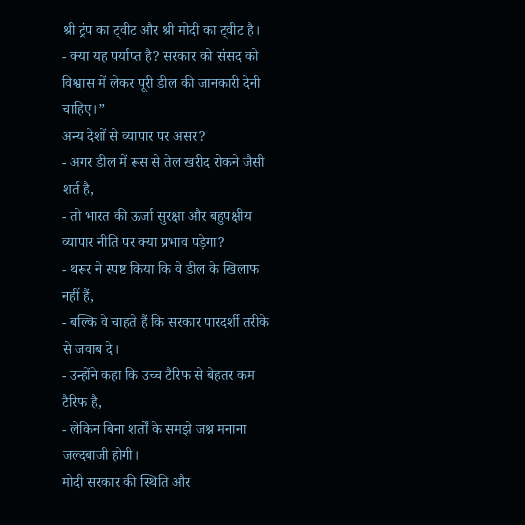श्री ट्रंप का ट्वीट और श्री मोदी का ट्वीट है।
- क्या यह पर्याप्त है? सरकार को संसद को विश्वास में लेकर पूरी डील की जानकारी देनी चाहिए।”
अन्य देशों से व्यापार पर असर?
- अगर डील में रूस से तेल खरीद रोकने जैसी शर्त है,
- तो भारत की ऊर्जा सुरक्षा और बहुपक्षीय व्यापार नीति पर क्या प्रभाव पड़ेगा?
- थरूर ने स्पष्ट किया कि वे डील के खिलाफ नहीं हैं,
- बल्कि वे चाहते हैं कि सरकार पारदर्शी तरीके से जवाब दे।
- उन्होंने कहा कि उच्च टैरिफ से बेहतर कम टैरिफ है,
- लेकिन बिना शर्तों के समझे जश्न मनाना जल्दबाजी होगी।
मोदी सरकार की स्थिति और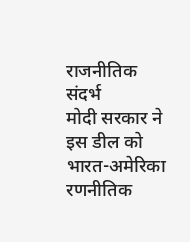राजनीतिक संदर्भ
मोदी सरकार ने इस डील को भारत-अमेरिका रणनीतिक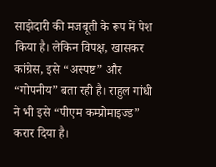साझेदारी की मजबूती के रूप में पेश किया है। लेकिन विपक्ष, खासकर कांग्रेस, इसे “अस्पष्ट” और “गोपनीय” बता रही है। राहुल गांधी ने भी इसे “पीएम कम्प्रोमाइज्ड” करार दिया है।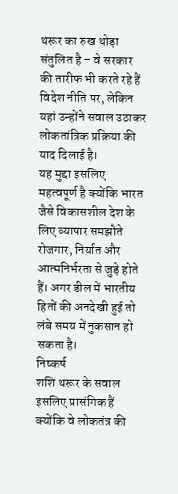थरूर का रुख थोड़ा संतुलित है – वे सरकार की तारीफ भी करते रहे हैं विदेश नीति पर, लेकिन यहां उन्होंने सवाल उठाकर लोकतांत्रिक प्रक्रिया की याद दिलाई है।
यह मुद्दा इसलिए महत्वपूर्ण है क्योंकि भारत जैसे विकासशील देश के लिए व्यापार समझौते रोजगार, निर्यात और आत्मनिर्भरता से जुड़े होते हैं। अगर डील में भारतीय हितों की अनदेखी हुई तो लंबे समय में नुकसान हो सकता है।
निष्कर्ष
शशि थरूर के सवाल इसलिए प्रासंगिक हैं क्योंकि वे लोकतंत्र की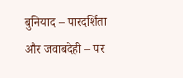बुनियाद – पारदर्शिता और जवाबदेही – पर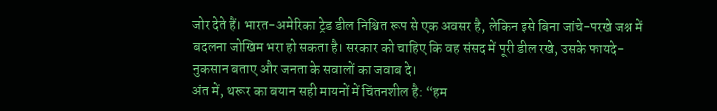जोर देते हैं। भारत-अमेरिका ट्रेड डील निश्चित रूप से एक अवसर है, लेकिन इसे बिना जांचे-परखे जश्न में बदलना जोखिम भरा हो सकता है। सरकार को चाहिए कि वह संसद में पूरी डील रखे, उसके फायदे-नुकसान बताए और जनता के सवालों का जवाब दे।
अंत में, थरूर का बयान सही मायनों में चिंतनशील है: “हम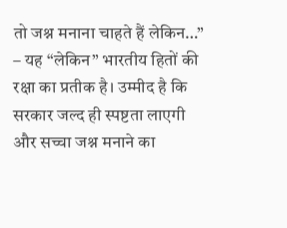तो जश्न मनाना चाहते हैं लेकिन…” – यह “लेकिन” भारतीय हितों की रक्षा का प्रतीक है। उम्मीद है कि सरकार जल्द ही स्पष्टता लाएगी और सच्चा जश्न मनाने का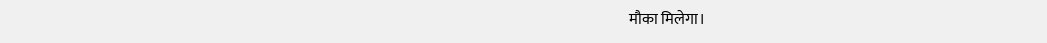मौका मिलेगा।